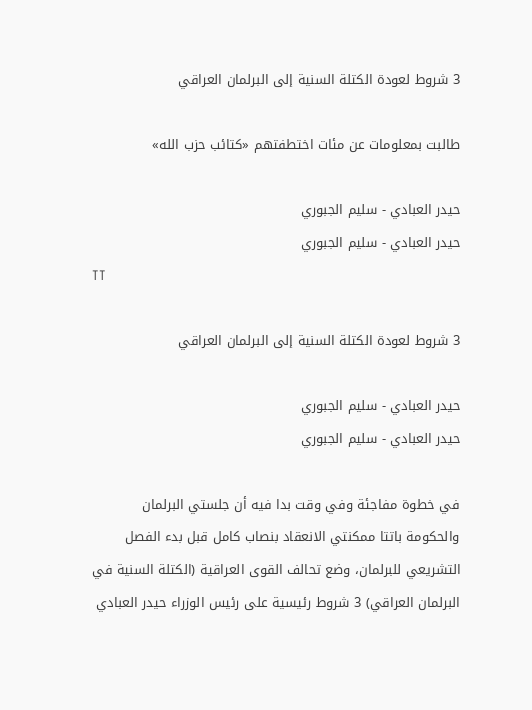3 شروط لعودة الكتلة السنية إلى البرلمان العراقي

طالبت بمعلومات عن مئات اختطفتهم «كتائب حزب الله»

حيدر العبادي - سليم الجبوري
حيدر العبادي - سليم الجبوري
TT

3 شروط لعودة الكتلة السنية إلى البرلمان العراقي

حيدر العبادي - سليم الجبوري
حيدر العبادي - سليم الجبوري

في خطوة مفاجئة وفي وقت بدا فيه أن جلستي البرلمان والحكومة باتتا ممكنتي الانعقاد بنصاب كامل قبل بدء الفصل التشريعي للبرلمان، وضع تحالف القوى العراقية (الكتلة السنية في البرلمان العراقي) 3 شروط رئيسية على رئيس الوزراء حيدر العبادي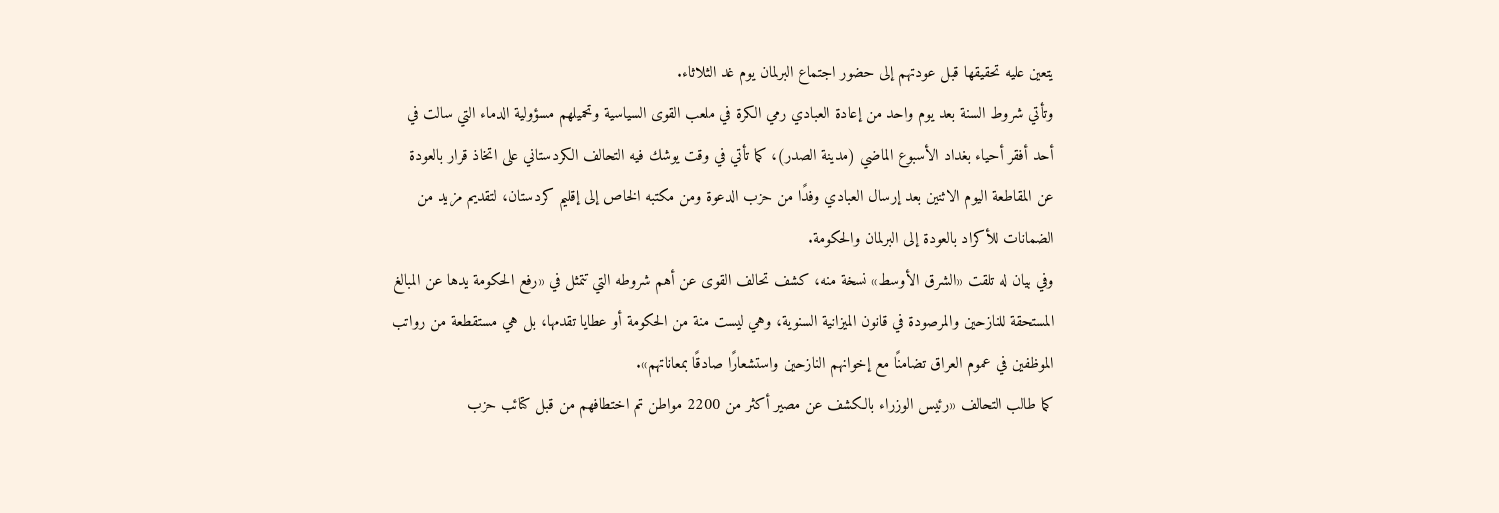يتعين عليه تحقيقها قبل عودتهم إلى حضور اجتماع البرلمان يوم غد الثلاثاء.
وتأتي شروط السنة بعد يوم واحد من إعادة العبادي رمي الكرة في ملعب القوى السياسية وتحميلهم مسؤولية الدماء التي سالت في أحد أفقر أحياء بغداد الأسبوع الماضي (مدينة الصدر)، كما تأتي في وقت يوشك فيه التحالف الكردستاني على اتخاذ قرار بالعودة عن المقاطعة اليوم الاثنين بعد إرسال العبادي وفدًا من حزب الدعوة ومن مكتبه الخاص إلى إقليم كردستان، لتقديم مزيد من الضمانات للأكراد بالعودة إلى البرلمان والحكومة.
وفي بيان له تلقت «الشرق الأوسط» نسخة منه، كشف تحالف القوى عن أهم شروطه التي تتمثل في «رفع الحكومة يدها عن المبالغ المستحقة للنازحين والمرصودة في قانون الميزانية السنوية، وهي ليست منة من الحكومة أو عطايا تقدمها، بل هي مستقطعة من رواتب الموظفين في عموم العراق تضامنًا مع إخوانهم النازحين واستشعارًا صادقًا بمعاناتهم».
كما طالب التحالف «رئيس الوزراء بالكشف عن مصير أكثر من 2200 مواطن تم اختطافهم من قبل كتائب حزب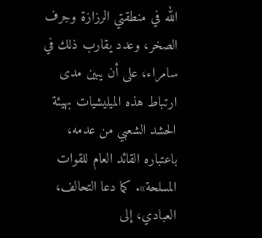الله في منطقتي الرزازة وجرف الصخر، وعدد يقارب ذلك في سامراء، على أن يبين مدى ارتباط هذه الميليشيات بهيئة الحشد الشعبي من عدمه، باعتباره القائد العام للقوات المسلحة». كما دعا التحالف، العبادي، إلى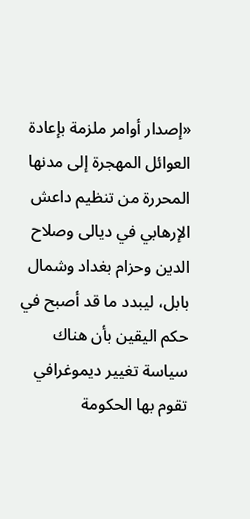«إصدار أوامر ملزمة بإعادة العوائل المهجرة إلى مدنها المحررة من تنظيم داعش الإرهابي في ديالى وصلاح الدين وحزام بغداد وشمال بابل، ليبدد ما قد أصبح في حكم اليقين بأن هناك سياسة تغيير ديموغرافي تقوم بها الحكومة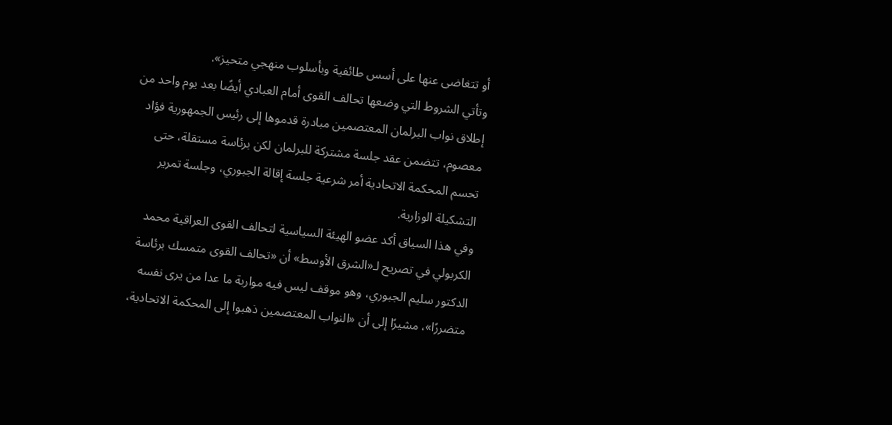أو تتغاضى عنها على أسس طائفية وبأسلوب منهجي متحيز».
وتأتي الشروط التي وضعها تحالف القوى أمام العبادي أيضًا بعد يوم واحد من إطلاق نواب البرلمان المعتصمين مبادرة قدموها إلى رئيس الجمهورية فؤاد معصوم، تتضمن عقد جلسة مشتركة للبرلمان لكن برئاسة مستقلة، حتى تحسم المحكمة الاتحادية أمر شرعية جلسة إقالة الجبوري، وجلسة تمرير التشكيلة الوزارية.
وفي هذا السياق أكد عضو الهيئة السياسية لتحالف القوى العراقية محمد الكربولي في تصريح لـ«الشرق الأوسط» أن «تحالف القوى متمسك برئاسة الدكتور سليم الجبوري، وهو موقف ليس فيه مواربة ما عدا من يرى نفسه متضررًا»، مشيرًا إلى أن «النواب المعتصمين ذهبوا إلى المحكمة الاتحادية،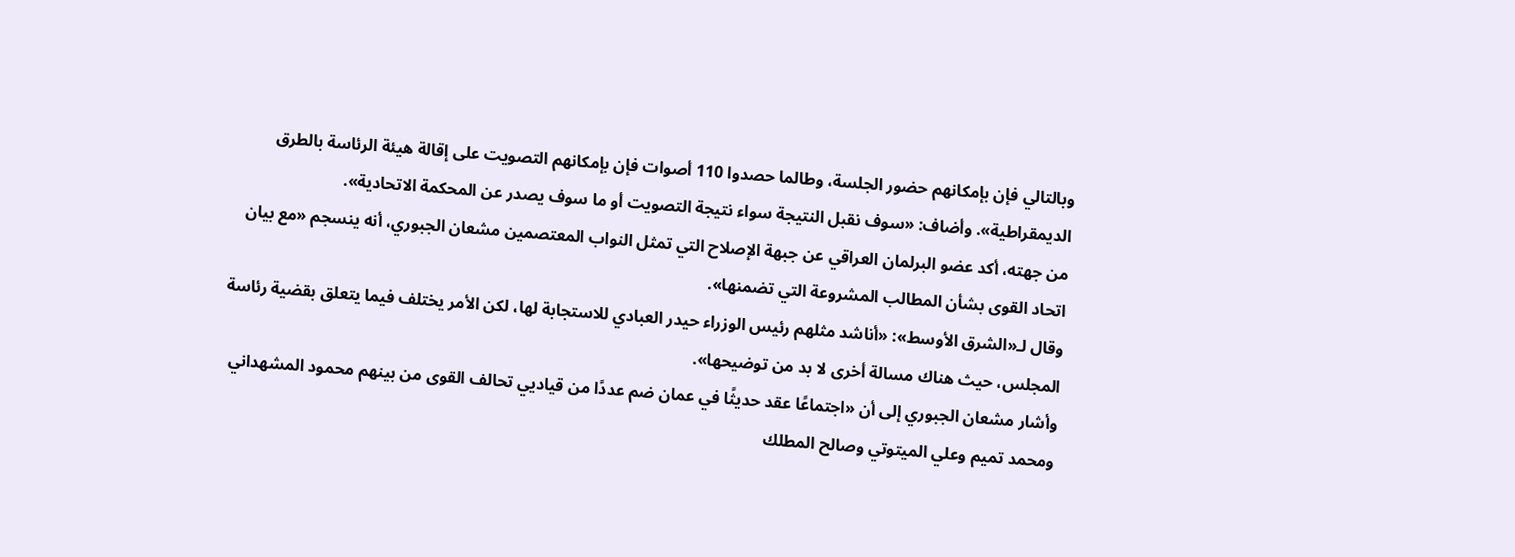وبالتالي فإن بإمكانهم حضور الجلسة، وطالما حصدوا 110 أصوات فإن بإمكانهم التصويت على إقالة هيئة الرئاسة بالطرق الديمقراطية». وأضاف: «سوف نقبل النتيجة سواء نتيجة التصويت أو ما سوف يصدر عن المحكمة الاتحادية».
من جهته، أكد عضو البرلمان العراقي عن جبهة الإصلاح التي تمثل النواب المعتصمين مشعان الجبوري، أنه ينسجم «مع بيان اتحاد القوى بشأن المطالب المشروعة التي تضمنها».
وقال لـ«الشرق الأوسط»: «أناشد مثلهم رئيس الوزراء حيدر العبادي للاستجابة لها، لكن الأمر يختلف فيما يتعلق بقضية رئاسة المجلس، حيث هناك مسالة أخرى لا بد من توضيحها».
وأشار مشعان الجبوري إلى أن «اجتماعًا عقد حديثًا في عمان ضم عددًا من قياديي تحالف القوى من بينهم محمود المشهداني ومحمد تميم وعلي الميتوتي وصالح المطلك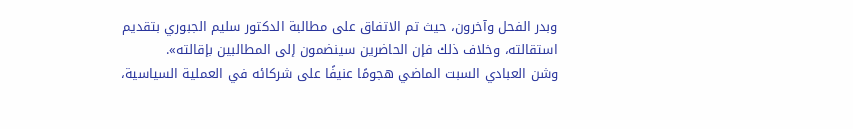وبدر الفحل وآخرون، حيث تم الاتفاق على مطالبة الدكتور سليم الجبوري بتقديم استقالته، وخلاف ذلك فإن الحاضرين سينضمون إلى المطالبين بإقالته».
وشن العبادي السبت الماضي هجومًا عنيفًا على شركائه في العملية السياسية،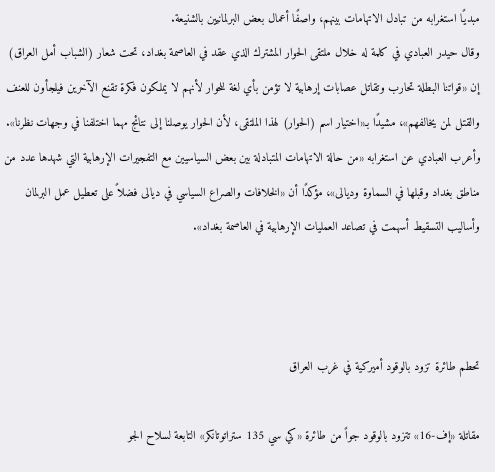مبديًا استغرابه من تبادل الاتهامات بينهم، واصفًا أعمال بعض البرلمانيين بالشنيعة.
وقال حيدر العبادي في كلمة له خلال ملتقى الحوار المشترك الذي عقد في العاصمة بغداد، تحت شعار (الشباب أمل العراق) إن «قواتنا البطلة تحارب وتقاتل عصابات إرهابية لا تؤمن بأي لغة للحوار لأنهم لا يملكون فكرة تقنع الآخرين فيلجأون للعنف والقتل لمن يخالفهم»، مشيدًا بـ«اختيار اسم (الحوار) لهذا الملتقى، لأن الحوار يوصلنا إلى نتائج مهما اختلفنا في وجهات نظرنا». وأعرب العبادي عن استغرابه «من حالة الاتهامات المتبادلة بين بعض السياسيين مع التفجيرات الإرهابية التي شهدها عدد من مناطق بغداد وقبلها في السماوة وديالى»، مؤكدًا أن «الخلافات والصراع السياسي في ديالى فضلاً على تعطيل عمل البرلمان وأساليب التسقيط أسهمت في تصاعد العمليات الإرهابية في العاصمة بغداد».



تحطم طائرة تزود بالوقود أميركية في غرب العراق

مقاتلة «إف-16» تتزود بالوقود جواً من طائرة «كي سي 135 ستراتوتانكر» التابعة لسلاح الجو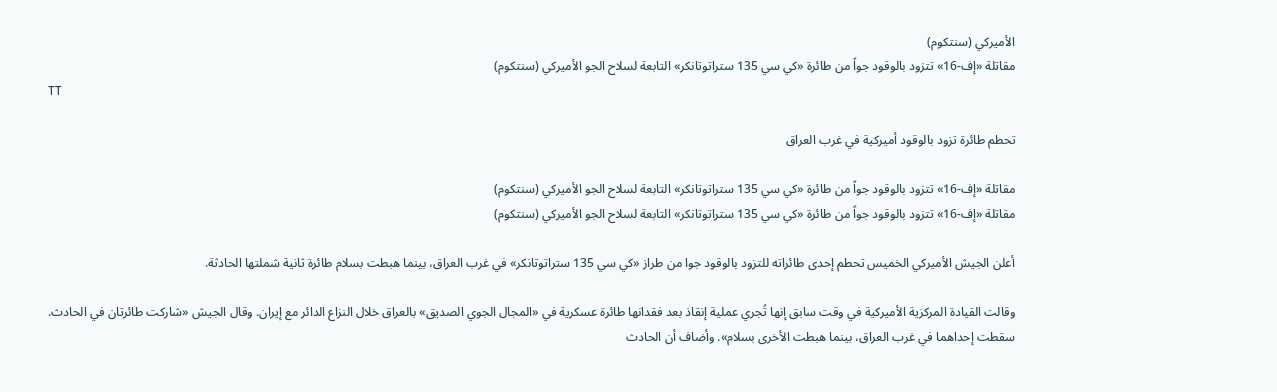الأميركي (سنتكوم)
مقاتلة «إف-16» تتزود بالوقود جواً من طائرة «كي سي 135 ستراتوتانكر» التابعة لسلاح الجو الأميركي (سنتكوم)
TT

تحطم طائرة تزود بالوقود أميركية في غرب العراق

مقاتلة «إف-16» تتزود بالوقود جواً من طائرة «كي سي 135 ستراتوتانكر» التابعة لسلاح الجو الأميركي (سنتكوم)
مقاتلة «إف-16» تتزود بالوقود جواً من طائرة «كي سي 135 ستراتوتانكر» التابعة لسلاح الجو الأميركي (سنتكوم)

أعلن الجيش الأميركي الخميس تحطم إحدى طائراته للتزود بالوقود جوا من طراز «كي سي 135 ستراتوتانكر» في غرب العراق، بينما هبطت بسلام طائرة ثانية شملتها الحادثة.

وقالت القيادة المركزية الأميركية في وقت سابق إنها ‌تُجري ‌عملية إنقاذ ‌بعد فقدانها طائرة عسكرية في «المجال الجوي الصديق» بالعراق خلال النزاع الدائر ‌مع إيران. وقال ‌الجيش «شاركت طائرتان في ‌الحادث. سقطت إحداهما في غرب العراق، ‌بينما هبطت الأخرى بسلام». وأضاف أن الحادث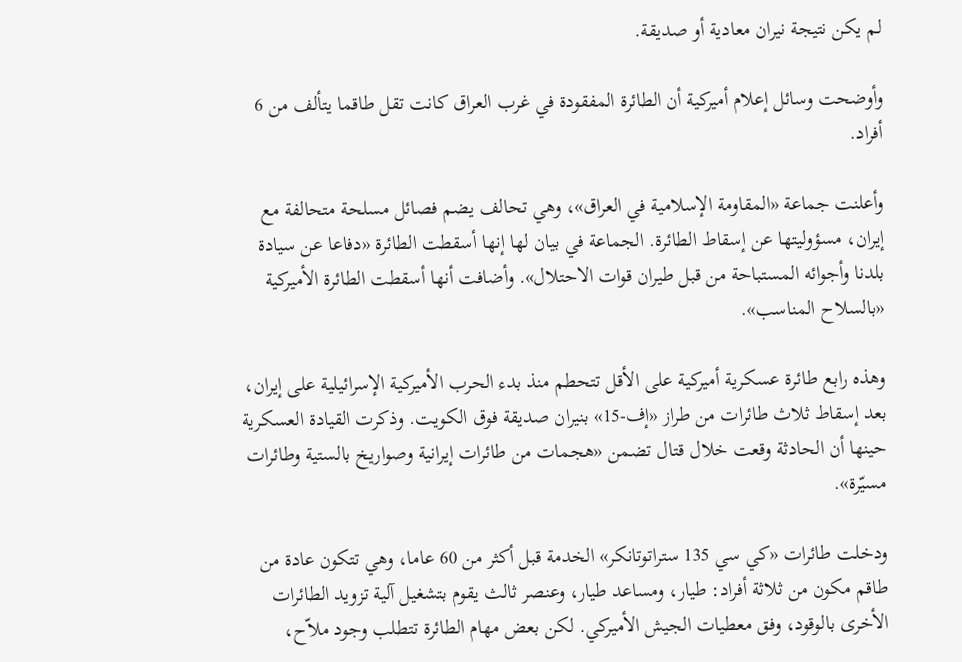لم يكن نتيجة نيران معادية أو صديقة.

وأوضحت وسائل إعلام أميركية أن الطائرة المفقودة في غرب العراق كانت تقل طاقما يتألف من 6 أفراد.

وأعلنت جماعة «المقاومة ‌الإسلامية في العراق»، وهي ‌تحالف يضم فصائل مسلحة متحالفة مع إيران، مسؤوليتها عن إسقاط ‌الطائرة. الجماعة في بيان لها إنها أسقطت ‌الطائرة «دفاعا عن سيادة بلدنا وأجوائه المستباحة من قبل طيران قوات الاحتلال». وأضافت أنها أسقطت الطائرة الأميركية «بالسلاح المناسب».

وهذه رابع طائرة عسكرية أميركية على الأقل تتحطم منذ بدء الحرب الأميركية الإسرائيلية على إيران، بعد إسقاط ثلاث طائرات من طراز «إف-15» بنيران صديقة فوق الكويت. وذكرت القيادة العسكرية حينها أن الحادثة وقعت خلال قتال تضمن «هجمات من طائرات إيرانية وصواريخ بالستية وطائرات مسيّرة».

ودخلت طائرات «كي سي 135 ستراتوتانكر» الخدمة قبل أكثر من 60 عاما، وهي تتكون عادة من طاقم مكون من ثلاثة أفراد: طيار، ومساعد طيار، وعنصر ثالث يقوم بتشغيل آلية تزويد الطائرات الأخرى بالوقود، وفق معطيات الجيش الأميركي. لكن بعض مهام الطائرة تتطلب وجود ملاّح،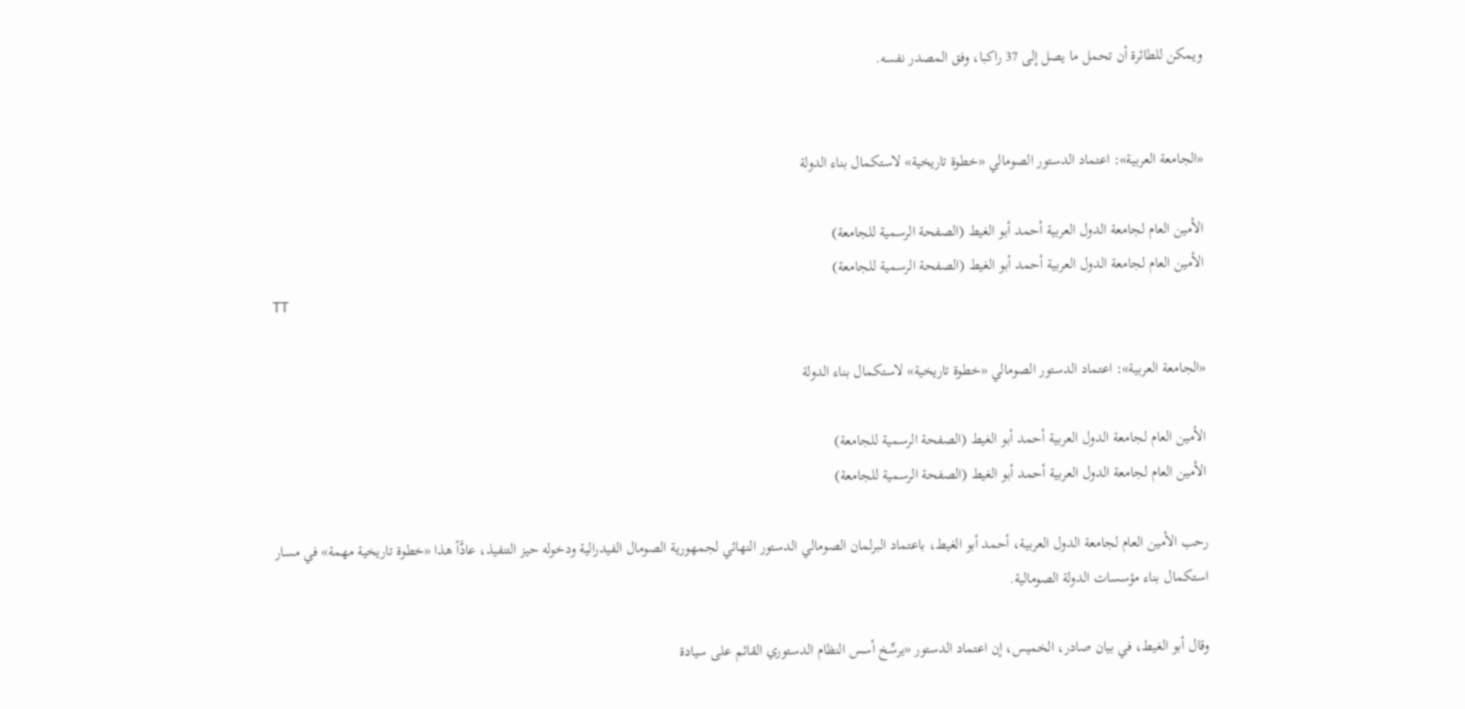ويمكن للطائرة أن تحمل ما يصل إلى 37 راكبا، وفق المصدر نفسه.


«الجامعة العربية»: اعتماد الدستور الصومالي «خطوة تاريخية» لاستكمال بناء الدولة

الأمين العام لجامعة الدول العربية أحمد أبو الغيط (الصفحة الرسمية للجامعة)
الأمين العام لجامعة الدول العربية أحمد أبو الغيط (الصفحة الرسمية للجامعة)
TT

«الجامعة العربية»: اعتماد الدستور الصومالي «خطوة تاريخية» لاستكمال بناء الدولة

الأمين العام لجامعة الدول العربية أحمد أبو الغيط (الصفحة الرسمية للجامعة)
الأمين العام لجامعة الدول العربية أحمد أبو الغيط (الصفحة الرسمية للجامعة)

رحب الأمين العام لجامعة الدول العربية، أحمد أبو الغيط، باعتماد البرلمان الصومالي الدستور النهائي لجمهورية الصومال الفيدرالية ودخوله حيز التنفيذ، عادَّاً هذا «خطوة تاريخية مهمة» في مسار استكمال بناء مؤسسات الدولة الصومالية.

وقال أبو الغيط، في بيان صادر، الخميس، إن اعتماد الدستور «يرسِّخ أسس النظام الدستوري القائم على سيادة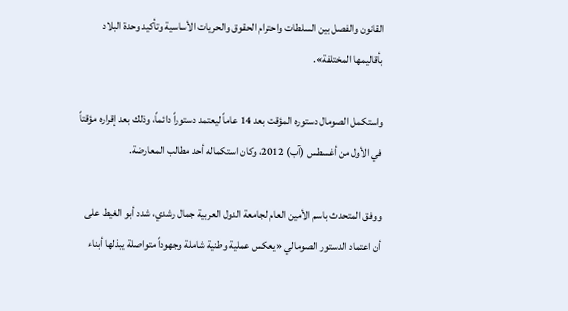القانون والفصل بين السلطات واحترام الحقوق والحريات الأساسية وتأكيد وحدة البلاد بأقاليمها المختلفة».

واستكمل الصومال دستوره المؤقت بعد 14 عاماً ليعتمد دستوراً دائماً، وذلك بعد إقراره مؤقتاً في الأول من أغسطس (آب) 2012، وكان استكماله أحد مطالب المعارضة.

ووفق المتحدث باسم الأمين العام لجامعة الدول العربية جمال رشدي، شدد أبو الغيط على أن اعتماد الدستور الصومالي «يعكس عملية وطنية شاملة وجهوداً متواصلة يبذلها أبناء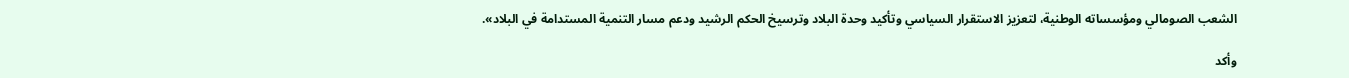الشعب الصومالي ومؤسساته الوطنية، لتعزيز الاستقرار السياسي وتأكيد وحدة البلاد وترسيخ الحكم الرشيد ودعم مسار التنمية المستدامة في البلاد».

وأكد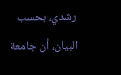رشدي، بحسب البيان، أن جامعة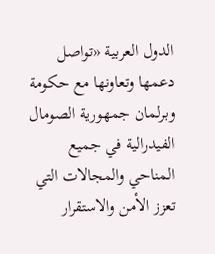الدول العربية «تواصل دعمها وتعاونها مع حكومة وبرلمان جمهورية الصومال الفيدرالية في جميع المناحي والمجالات التي تعزز الأمن والاستقرار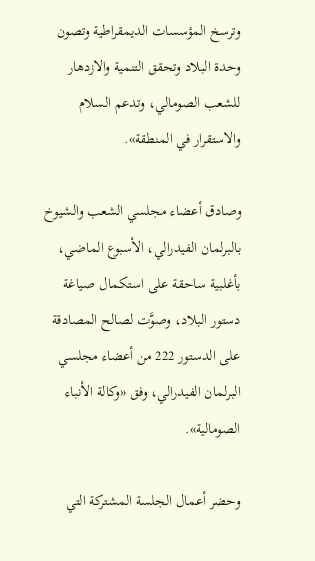وترسخ المؤسسات الديمقراطية وتصون وحدة البلاد وتحقق التنمية والازدهار للشعب الصومالي، وتدعم السلام والاستقرار في المنطقة».

وصادق أعضاء مجلسي الشعب والشيوخ بالبرلمان الفيدرالي، الأسبوع الماضي، بأغلبية ساحقة على استكمال صياغة دستور البلاد، وصوَّت لصالح المصادقة على الدستور 222 من أعضاء مجلسي البرلمان الفيدرالي، وفق «وكالة الأنباء الصومالية».

وحضر أعمال الجلسة المشتركة التي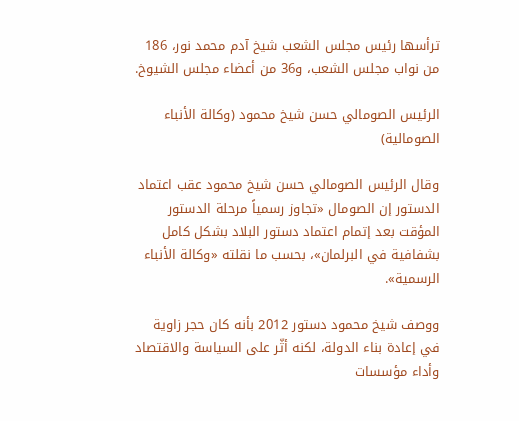ترأسها رئيس مجلس الشعب شيخ آدم محمد نور، 186 من نواب مجلس الشعب، و36 من أعضاء مجلس الشيوخ.

الرئيس الصومالي حسن شيخ محمود (وكالة الأنباء الصومالية)

وقال الرئيس الصومالي حسن شيخ محمود عقب اعتماد الدستور إن الصومال «تجاوز رسمياً مرحلة الدستور المؤقت بعد إتمام اعتماد دستور البلاد بشكل كامل بشفافية في البرلمان»، بحسب ما نقلته «وكالة الأنباء الرسمية».

ووصف شيخ محمود دستور 2012 بأنه كان حجر زاوية في إعادة بناء الدولة، لكنه أثّر على السياسة والاقتصاد وأداء مؤسسات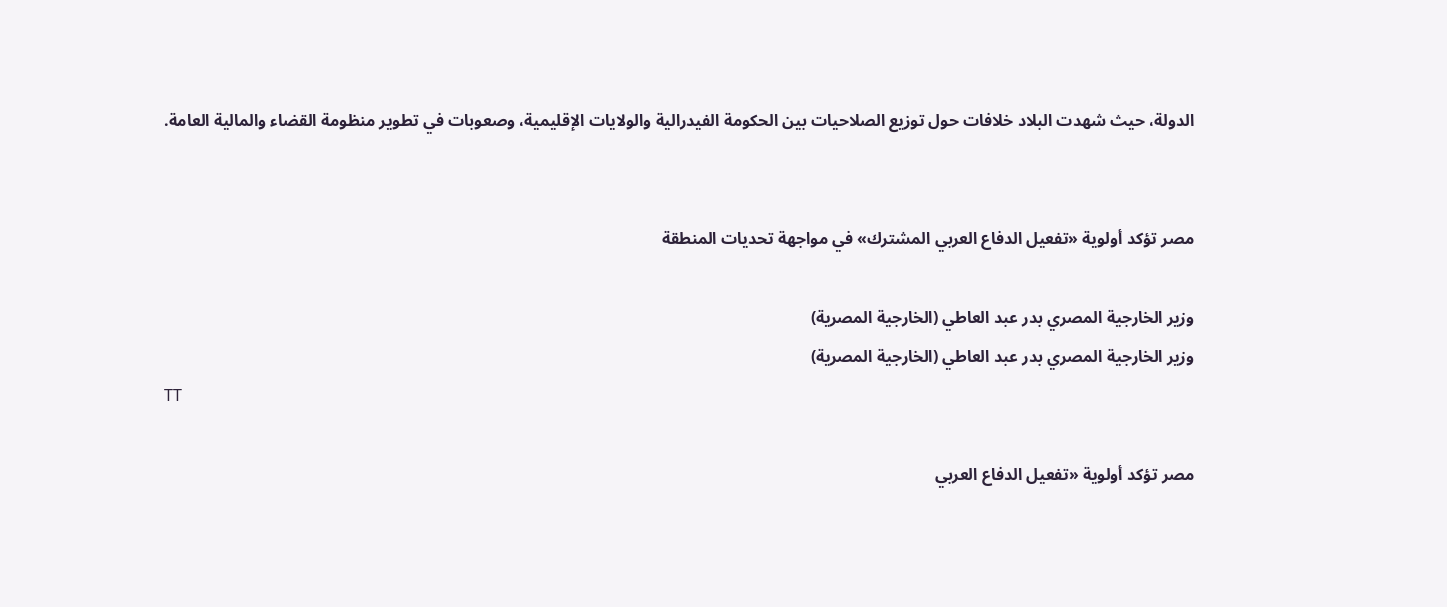الدولة، حيث شهدت البلاد خلافات حول توزيع الصلاحيات بين الحكومة الفيدرالية والولايات الإقليمية، وصعوبات في تطوير منظومة القضاء والمالية العامة.


مصر تؤكد أولوية «تفعيل الدفاع العربي المشترك» في مواجهة تحديات المنطقة

وزير الخارجية المصري بدر عبد العاطي (الخارجية المصرية)
وزير الخارجية المصري بدر عبد العاطي (الخارجية المصرية)
TT

مصر تؤكد أولوية «تفعيل الدفاع العربي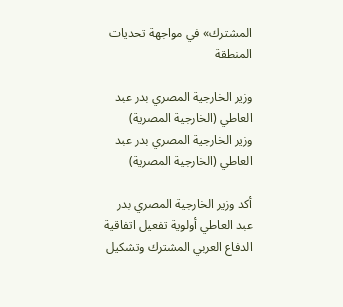المشترك» في مواجهة تحديات المنطقة

وزير الخارجية المصري بدر عبد العاطي (الخارجية المصرية)
وزير الخارجية المصري بدر عبد العاطي (الخارجية المصرية)

أكد وزير الخارجية المصري بدر عبد العاطي أولوية تفعيل اتفاقية الدفاع العربي المشترك وتشكيل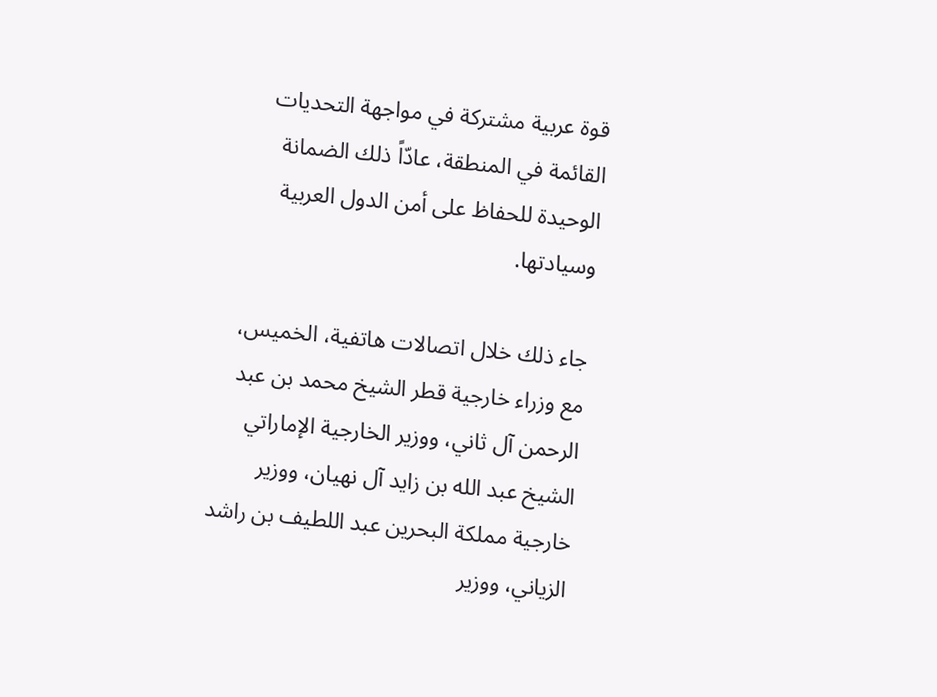قوة عربية مشتركة في مواجهة التحديات القائمة في المنطقة، عادّاً ذلك الضمانة الوحيدة للحفاظ على أمن الدول العربية وسيادتها.

جاء ذلك خلال اتصالات هاتفية، الخميس، مع وزراء خارجية قطر الشيخ محمد بن عبد الرحمن آل ثاني، ووزير الخارجية الإماراتي الشيخ عبد الله بن زايد آل نهيان، ووزير خارجية مملكة البحرين عبد اللطيف بن راشد الزياني، ووزير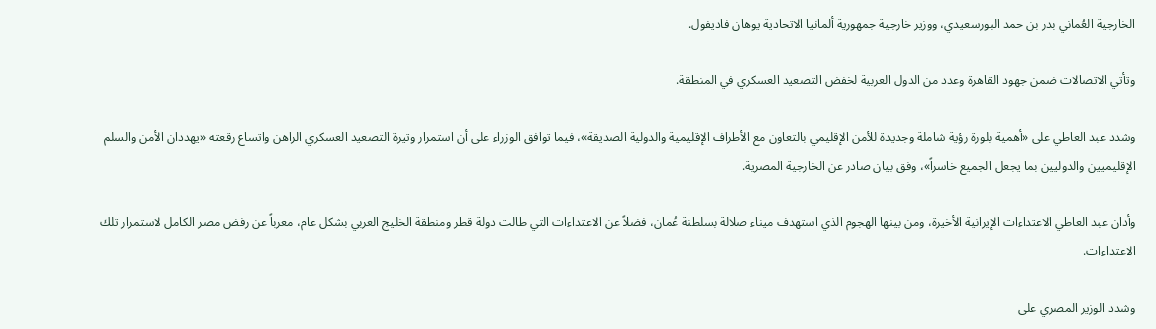الخارجية العُماني بدر بن حمد البورسعيدي، ووزير خارجية جمهورية ألمانيا الاتحادية يوهان فاديفول.

وتأتي الاتصالات ضمن جهود القاهرة وعدد من الدول العربية لخفض التصعيد العسكري في المنطقة.

وشدد عبد العاطي على «أهمية بلورة رؤية شاملة وجديدة للأمن الإقليمي بالتعاون مع الأطراف الإقليمية والدولية الصديقة»، فيما توافق الوزراء على أن استمرار وتيرة التصعيد العسكري الراهن واتساع رقعته «يهددان الأمن والسلم الإقليميين والدوليين بما يجعل الجميع خاسراً»، وفق بيان صادر عن الخارجية المصرية.

وأدان عبد العاطي الاعتداءات الإيرانية الأخيرة، ومن بينها الهجوم الذي استهدف ميناء صلالة بسلطنة عُمان، فضلاً عن الاعتداءات التي طالت دولة قطر ومنطقة الخليج العربي بشكل عام، معرباً عن رفض مصر الكامل لاستمرار تلك الاعتداءات.

وشدد الوزير المصري على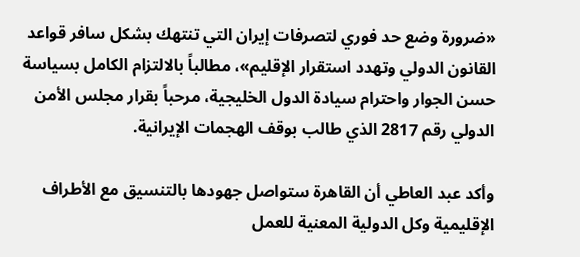«ضرورة وضع حد فوري لتصرفات إيران التي تنتهك بشكل سافر قواعد القانون الدولي وتهدد استقرار الإقليم»، مطالباً بالالتزام الكامل بسياسة حسن الجوار واحترام سيادة الدول الخليجية، مرحباً بقرار مجلس الأمن الدولي رقم 2817 الذي طالب بوقف الهجمات الإيرانية.

وأكد عبد العاطي أن القاهرة ستواصل جهودها بالتنسيق مع الأطراف الإقليمية وكل الدولية المعنية للعمل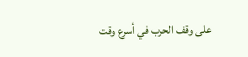على وقف الحرب في أسرع وقت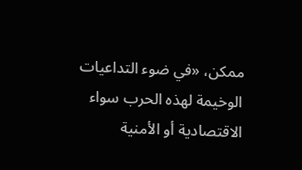ممكن، «في ضوء التداعيات الوخيمة لهذه الحرب سواء الاقتصادية أو الأمنية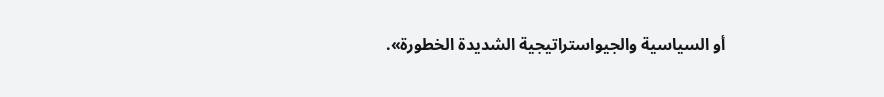أو السياسية والجيواستراتيجية الشديدة الخطورة».